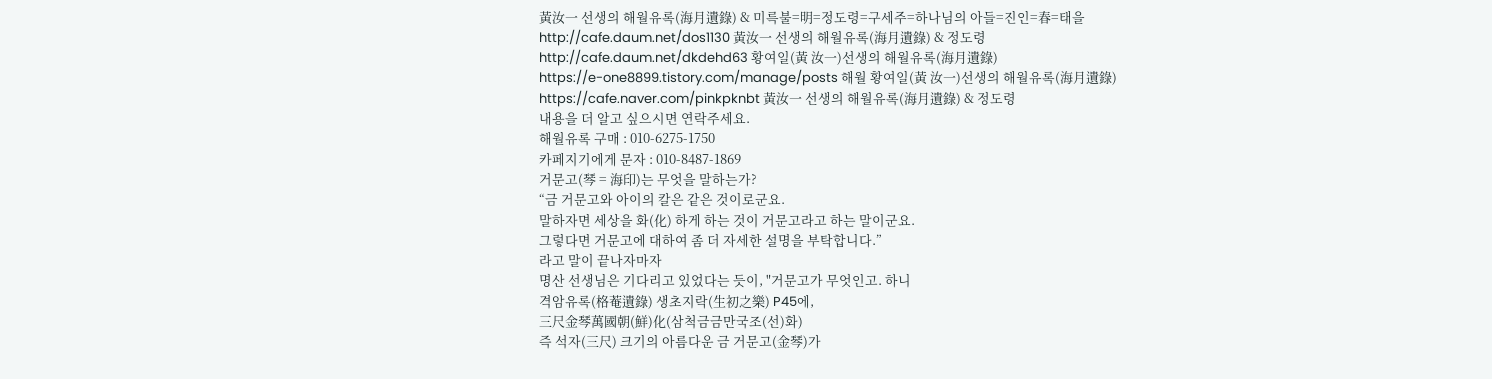黃汝一 선생의 해월유록(海月遺錄) & 미륵불=明=정도령=구세주=하나님의 아들=진인=春=태을
http://cafe.daum.net/dos1130 黃汝一 선생의 해월유록(海月遺錄) & 정도령
http://cafe.daum.net/dkdehd63 황여일(黃 汝一)선생의 해월유록(海月遺錄)
https://e-one8899.tistory.com/manage/posts 해월 황여일(黃 汝一)선생의 해월유록(海月遺錄)
https://cafe.naver.com/pinkpknbt 黃汝一 선생의 해월유록(海月遺錄) & 정도령
내용을 더 알고 싶으시면 연락주세요.
해월유록 구매 : 010-6275-1750
카페지기에게 문자 : 010-8487-1869
거문고(琴 = 海印)는 무엇을 말하는가?
“금 거문고와 아이의 칼은 같은 것이로군요.
말하자면 세상을 화(化) 하게 하는 것이 거문고라고 하는 말이군요.
그렇다면 거문고에 대하여 좀 더 자세한 설명을 부탁합니다.”
라고 말이 끝나자마자
명산 선생님은 기다리고 있었다는 듯이, "거문고가 무엇인고. 하니
격암유록(格菴遺錄) 생초지락(生初之樂) P45에,
三尺金琴萬國朝(鮮)化(삼척금금만국조(선)화)
즉 석자(三尺) 크기의 아름다운 금 거문고(金琴)가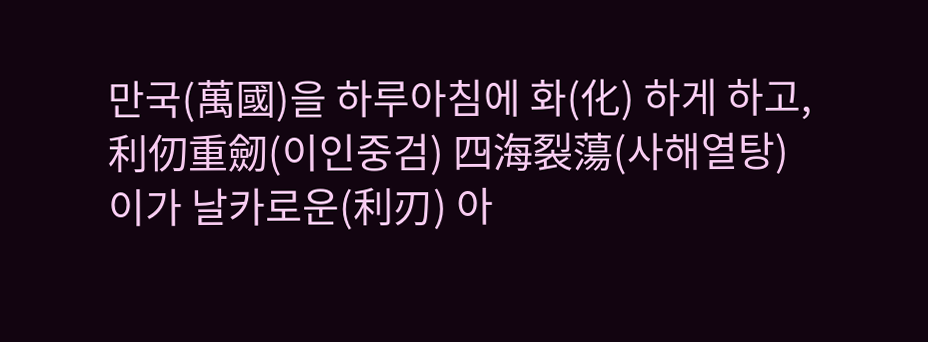만국(萬國)을 하루아침에 화(化) 하게 하고,
利仞重劒(이인중검) 四海裂蕩(사해열탕)
이가 날카로운(利刃) 아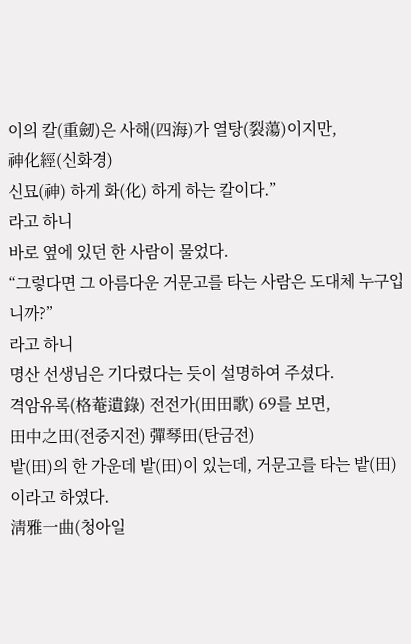이의 칼(重劒)은 사해(四海)가 열탕(裂蕩)이지만,
神化經(신화경)
신묘(神) 하게 화(化) 하게 하는 칼이다.”
라고 하니
바로 옆에 있던 한 사람이 물었다.
“그렇다면 그 아름다운 거문고를 타는 사람은 도대체 누구입니까?”
라고 하니
명산 선생님은 기다렸다는 듯이 설명하여 주셨다.
격암유록(格菴遺錄) 전전가(田田歌) 69를 보면,
田中之田(전중지전) 彈琴田(탄금전)
밭(田)의 한 가운데 밭(田)이 있는데, 거문고를 타는 밭(田)이라고 하였다.
淸雅一曲(청아일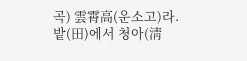곡) 雲霄高(운소고)라.
밭(田)에서 청아(淸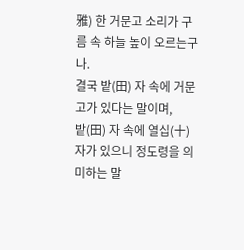雅) 한 거문고 소리가 구름 속 하늘 높이 오르는구나.
결국 밭(田) 자 속에 거문고가 있다는 말이며,
밭(田) 자 속에 열십(十) 자가 있으니 정도령을 의미하는 말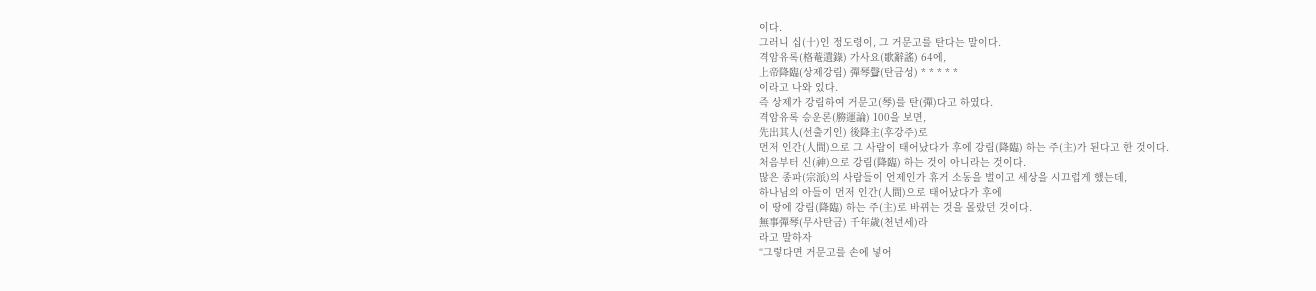이다.
그러니 십(十)인 정도령이, 그 거문고를 탄다는 말이다.
격암유록(格菴遺錄) 가사요(歌辭謠) 64에,
上帝降臨(상제강림) 彈琴聲(탄금성) * * * * *
이라고 나와 있다.
즉 상제가 강림하여 거문고(琴)를 탄(彈)다고 하였다.
격암유록 승운론(勝運論) 100을 보면,
先出其人(선출기인) 後降主(후강주)로
먼저 인간(人間)으로 그 사람이 태어났다가 후에 강림(降臨) 하는 주(主)가 된다고 한 것이다.
처음부터 신(神)으로 강림(降臨) 하는 것이 아니라는 것이다.
많은 종파(宗派)의 사람들이 언제인가 휴거 소동을 벌이고 세상을 시끄럽게 했는데,
하나님의 아들이 먼저 인간(人間)으로 태어났다가 후에
이 땅에 강림(降臨) 하는 주(主)로 바뀌는 것을 몰랐던 것이다.
無事彈琴(무사탄금) 千年歲(천년세)라
라고 말하자
“그렇다면 거문고를 손에 넣어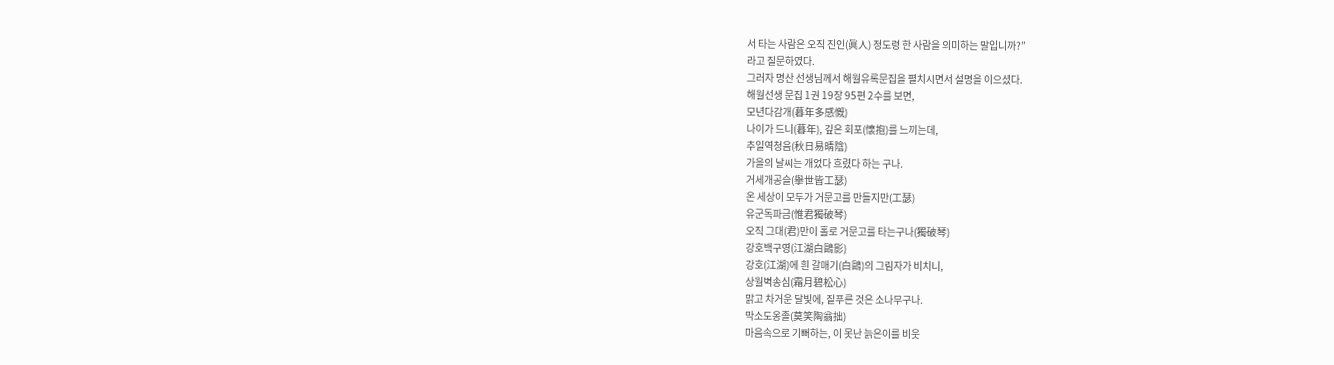서 타는 사람은 오직 진인(眞人) 정도령 한 사람을 의미하는 말입니까?”
라고 질문하였다.
그러자 명산 선생님께서 해월유록문집을 펼치시면서 설명을 이으셨다.
해월선생 문집 1권 19장 95편 2수를 보면,
모년다감개(暮年多感慨)
나이가 드니(暮年), 깊은 회포(懷抱)를 느끼는데,
추일역청음(秋日易晴陰)
가을의 날씨는 개었다 흐렸다 하는 구나.
거세개공슬(擧世皆工瑟)
온 세상이 모두가 거문고를 만들지만(工瑟)
유군독파금(惟君獨破琴)
오직 그대(君)만이 홀로 거문고를 타는구나(獨破琴)
강호백구영(江湖白鷗影)
강호(江湖)에 흰 갈매기(白鷗)의 그림자가 비치니,
상월벽송심(霜月碧松心)
맑고 차거운 달빛에, 짙푸른 것은 소나무구나.
막소도옹졸(莫笑陶翁拙)
마음속으로 기뻐하는, 이 못난 늙은이를 비웃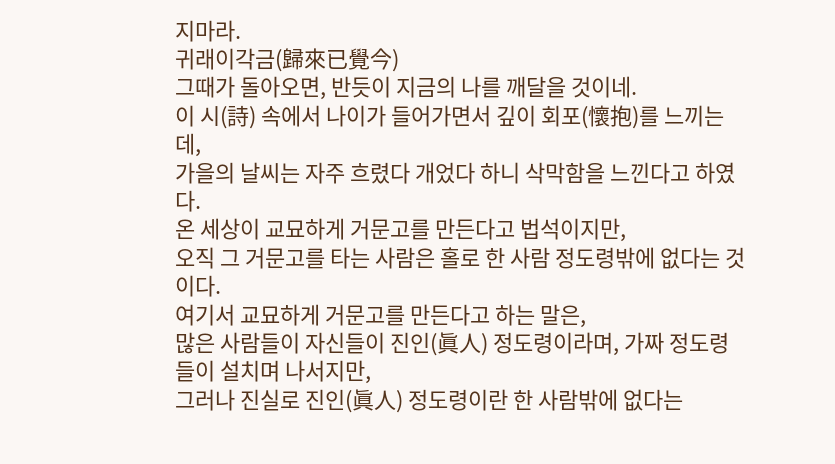지마라.
귀래이각금(歸來已覺今)
그때가 돌아오면, 반듯이 지금의 나를 깨달을 것이네.
이 시(詩) 속에서 나이가 들어가면서 깊이 회포(懷抱)를 느끼는데,
가을의 날씨는 자주 흐렸다 개었다 하니 삭막함을 느낀다고 하였다.
온 세상이 교묘하게 거문고를 만든다고 법석이지만,
오직 그 거문고를 타는 사람은 홀로 한 사람 정도령밖에 없다는 것이다.
여기서 교묘하게 거문고를 만든다고 하는 말은,
많은 사람들이 자신들이 진인(眞人) 정도령이라며, 가짜 정도령들이 설치며 나서지만,
그러나 진실로 진인(眞人) 정도령이란 한 사람밖에 없다는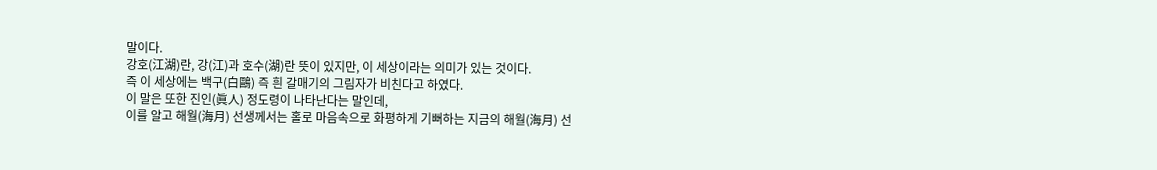말이다.
강호(江湖)란, 강(江)과 호수(湖)란 뜻이 있지만, 이 세상이라는 의미가 있는 것이다.
즉 이 세상에는 백구(白鷗) 즉 흰 갈매기의 그림자가 비친다고 하였다.
이 말은 또한 진인(眞人) 정도령이 나타난다는 말인데,
이를 알고 해월(海月) 선생께서는 홀로 마음속으로 화평하게 기뻐하는 지금의 해월(海月) 선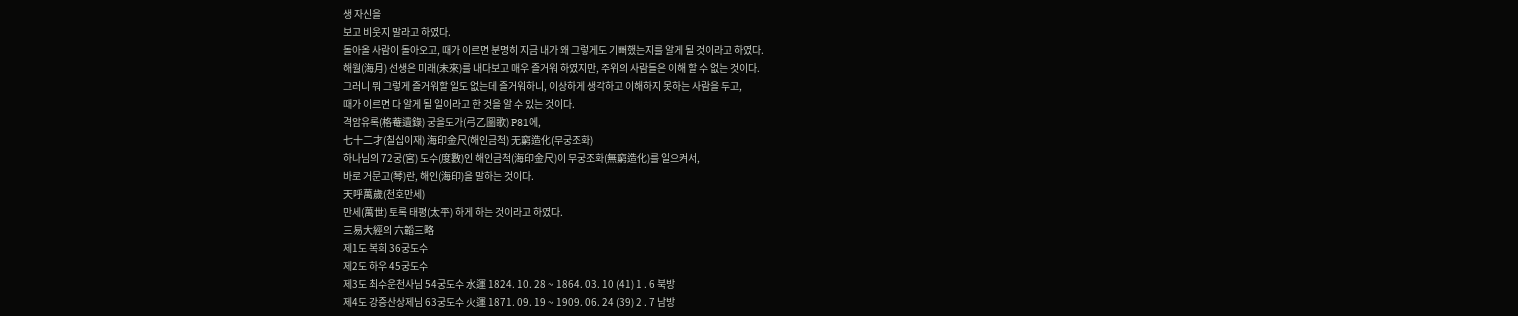생 자신을
보고 비웃지 말라고 하였다.
돌아올 사람이 돌아오고, 때가 이르면 분명히 지금 내가 왜 그렇게도 기뻐했는지를 알게 될 것이라고 하였다.
해월(海月) 선생은 미래(未來)를 내다보고 매우 즐거워 하였지만, 주위의 사람들은 이해 할 수 없는 것이다.
그러니 뭐 그렇게 즐거워할 일도 없는데 즐거워하니, 이상하게 생각하고 이해하지 못하는 사람을 두고,
때가 이르면 다 알게 될 일이라고 한 것을 알 수 있는 것이다.
격암유록(格菴遺錄) 궁을도가(弓乙圖歌) P81에,
七十二才(칠십이재) 海印金尺(해인금척) 无窮造化(무궁조화)
하나님의 72궁(宮) 도수(度數)인 해인금척(海印金尺)이 무궁조화(無窮造化)를 일으켜서,
바로 거문고(琴)란, 해인(海印)을 말하는 것이다.
天呼萬歲(천호만세)
만세(萬世) 토록 태평(太平) 하게 하는 것이라고 하였다.
三易大經의 六韜三略
제1도 복희 36궁도수
제2도 하우 45궁도수
제3도 최수운천사님 54궁도수 水運 1824. 10. 28 ~ 1864. 03. 10 (41) 1 . 6 북방
제4도 강증산상제님 63궁도수 火運 1871. 09. 19 ~ 1909. 06. 24 (39) 2 . 7 남방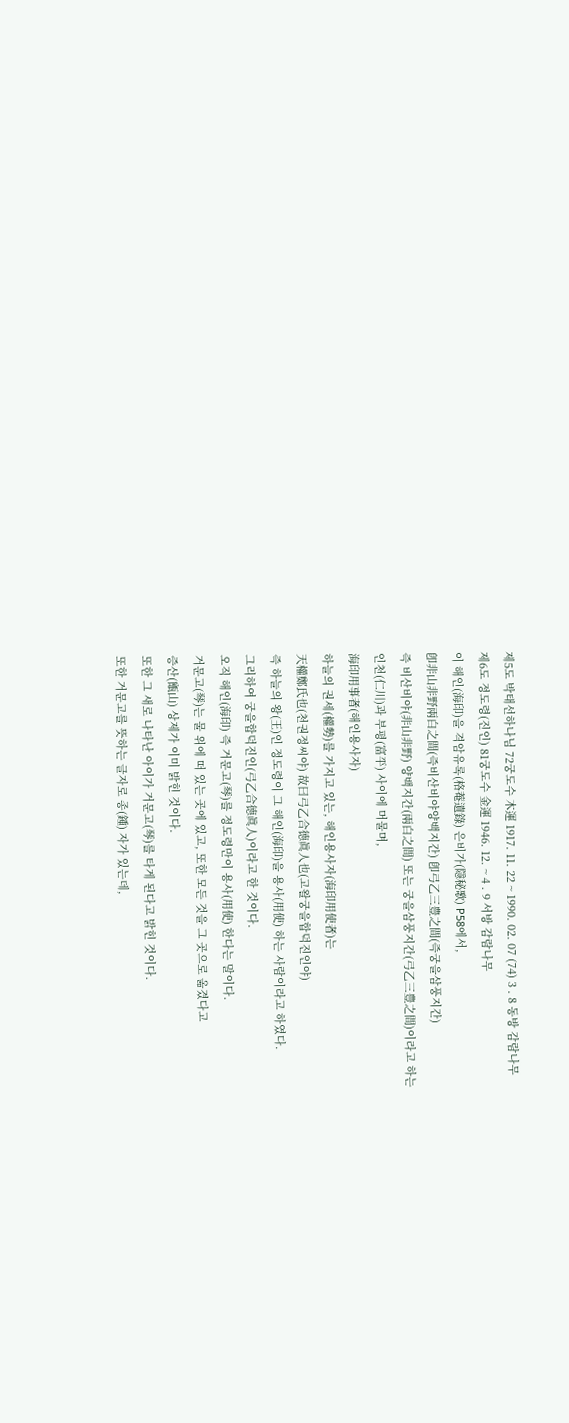제5도 박태선하나님 72궁도수 木運 1917. 11. 22 ~ 1990. 02. 07 (74) 3 . 8 동방 감람나무
제6도 정도령(진인) 81궁도수 金運 1946. 12. ~ 4 . 9 서방 감람나무
이 해인(海印)을 격암유록(格菴遺錄) 은비가(隱秘歌) P58에서,
卽非山非野兩白之間(즉비산비야양백지간) 卽弓乙三豊之間(즉궁을삼풍지간)
즉 비산비야(非山非野) 양백지간(兩白之間) 또는 궁을삼풍지간(弓乙三豊之間)이라고 하는
인천(仁川)과 부평(富平) 사이에 머물며,
海印用事者(해인용사자)
하늘의 권세(權勢)를 가지고 있는, 해인용사자(海印用使者)는
天權鄭氏也(천권정씨야) 故曰弓乙合德眞人也(고왈궁을합덕진인야)
즉 하늘의 왕(王)인 정도령이 그 해인(海印)을 용사(用使) 하는 사람이라고 하였다.
그리하여 궁을합덕진인(弓乙合德眞人)이라고 한 것이다.
오직 해인(海印) 즉 거문고(琴)를 정도령만이 용사(用使) 한다는 말이다.
거문고(琴)는 물 위에 떠 있는 곳에 있고, 또한 모든 것을 그 곳으로 옮겼다고
증산(甑山) 상제가 이미 밝힌 것이다.
또한 그 새로 나타난 아이가 거문고(琴)를 타게 된다고 밝힌 것이다.
또한 거문고를 뜻하는 글자로 종(鍾) 자가 있는데,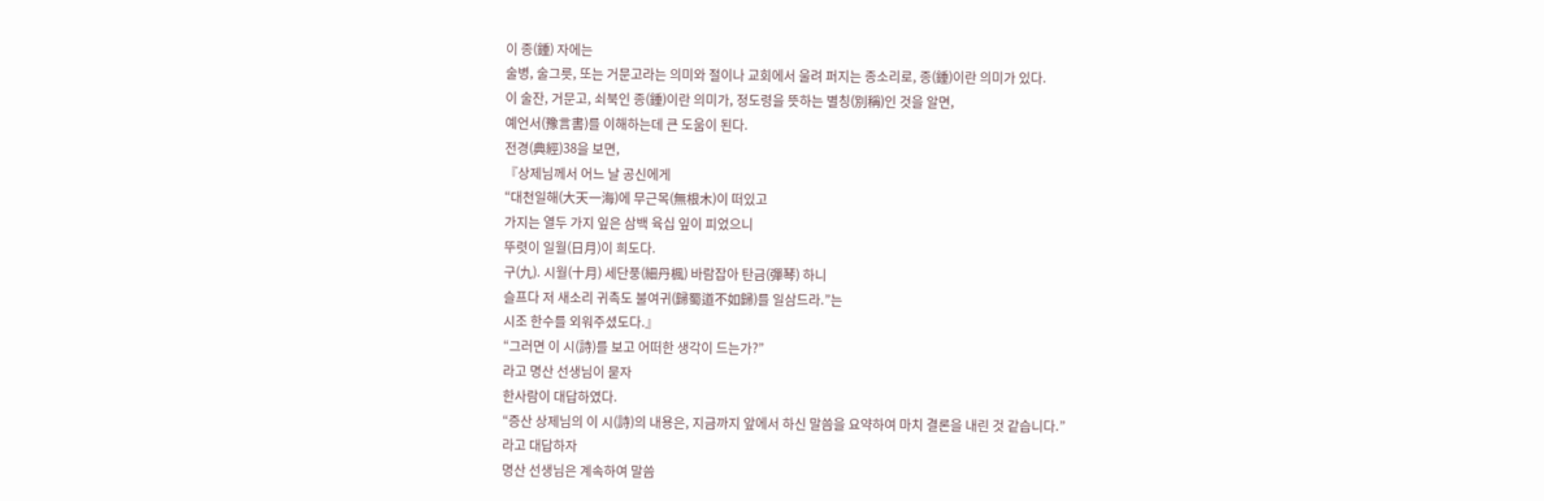이 종(鍾) 자에는
술병, 술그릇, 또는 거문고라는 의미와 절이나 교회에서 울려 퍼지는 종소리로, 종(鍾)이란 의미가 있다.
이 술잔, 거문고, 쇠북인 종(鍾)이란 의미가, 정도령을 뜻하는 별칭(別稱)인 것을 알면,
예언서(豫言書)를 이해하는데 큰 도움이 된다.
전경(典經)38을 보면,
『상제님께서 어느 날 공신에게
“대천일해(大天一海)에 무근목(無根木)이 떠있고
가지는 열두 가지 잎은 삼백 육십 잎이 피었으니
뚜렷이 일월(日月)이 희도다.
구(九). 시월(十月) 세단풍(細丹楓) 바람잡아 탄금(彈琴) 하니
슬프다 저 새소리 귀촉도 불여귀(歸蜀道不如歸)를 일삼드라.”는
시조 한수를 외워주셨도다.』
“그러면 이 시(詩)를 보고 어떠한 생각이 드는가?”
라고 명산 선생님이 묻자
한사람이 대답하였다.
“증산 상제님의 이 시(詩)의 내용은, 지금까지 앞에서 하신 말씀을 요약하여 마치 결론을 내린 것 같습니다.”
라고 대답하자
명산 선생님은 계속하여 말씀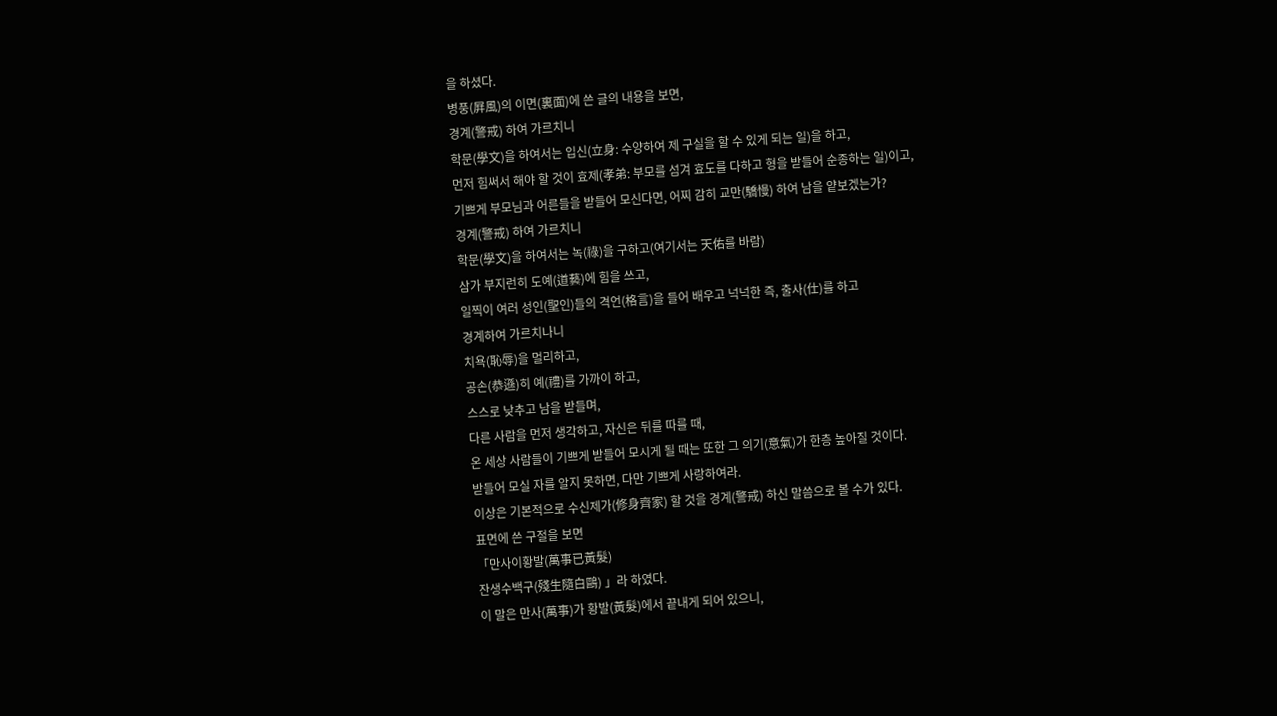을 하셨다.
병풍(屛風)의 이면(裏面)에 쓴 글의 내용을 보면,
경계(警戒) 하여 가르치니
학문(學文)을 하여서는 입신(立身: 수양하여 제 구실을 할 수 있게 되는 일)을 하고,
먼저 힘써서 해야 할 것이 효제(孝弟: 부모를 섬겨 효도를 다하고 형을 받들어 순종하는 일)이고,
기쁘게 부모님과 어른들을 받들어 모신다면, 어찌 감히 교만(驕慢) 하여 남을 얕보겠는가?
경계(警戒) 하여 가르치니
학문(學文)을 하여서는 녹(祿)을 구하고(여기서는 天佑를 바람)
삼가 부지런히 도예(道藝)에 힘을 쓰고,
일찍이 여러 성인(聖인)들의 격언(格言)을 들어 배우고 넉넉한 즉, 출사(仕)를 하고
경계하여 가르치나니
치욕(恥辱)을 멀리하고,
공손(恭遜)히 예(禮)를 가까이 하고,
스스로 낮추고 남을 받들며,
다른 사람을 먼저 생각하고, 자신은 뒤를 따를 때,
온 세상 사람들이 기쁘게 받들어 모시게 될 때는 또한 그 의기(意氣)가 한층 높아질 것이다.
받들어 모실 자를 알지 못하면, 다만 기쁘게 사랑하여라.
이상은 기본적으로 수신제가(修身齊家) 할 것을 경계(警戒) 하신 말씀으로 볼 수가 있다.
표면에 쓴 구절을 보면
「만사이황발(萬事已黃髮)
잔생수백구(殘生隨白鷗) 」라 하였다.
이 말은 만사(萬事)가 황발(黃髮)에서 끝내게 되어 있으니,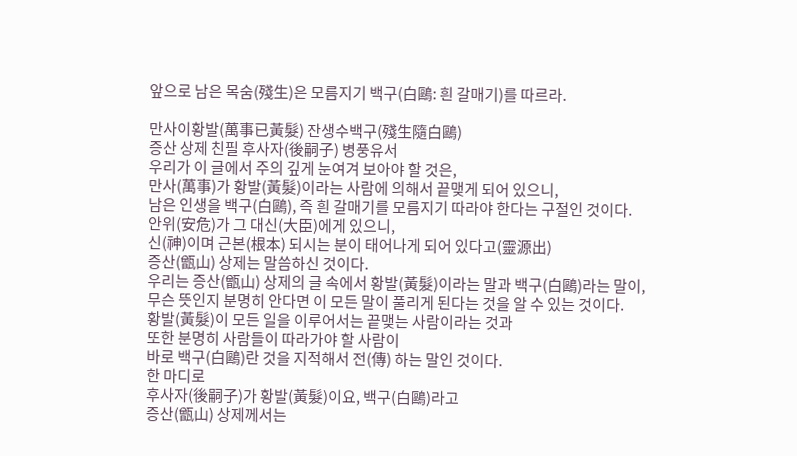앞으로 남은 목숨(殘生)은 모름지기 백구(白鷗: 흰 갈매기)를 따르라.

만사이황발(萬事已黃髮) 잔생수백구(殘生隨白鷗)
증산 상제 친필 후사자(後嗣子) 병풍유서
우리가 이 글에서 주의 깊게 눈여겨 보아야 할 것은,
만사(萬事)가 황발(黃髮)이라는 사람에 의해서 끝맺게 되어 있으니,
남은 인생을 백구(白鷗), 즉 흰 갈매기를 모름지기 따라야 한다는 구절인 것이다.
안위(安危)가 그 대신(大臣)에게 있으니,
신(神)이며 근본(根本) 되시는 분이 태어나게 되어 있다고(靈源出)
증산(甑山) 상제는 말씀하신 것이다.
우리는 증산(甑山) 상제의 글 속에서 황발(黃髮)이라는 말과 백구(白鷗)라는 말이,
무슨 뜻인지 분명히 안다면 이 모든 말이 풀리게 된다는 것을 알 수 있는 것이다.
황발(黃髮)이 모든 일을 이루어서는 끝맺는 사람이라는 것과
또한 분명히 사람들이 따라가야 할 사람이
바로 백구(白鷗)란 것을 지적해서 전(傳) 하는 말인 것이다.
한 마디로
후사자(後嗣子)가 황발(黃髮)이요, 백구(白鷗)라고
증산(甑山) 상제께서는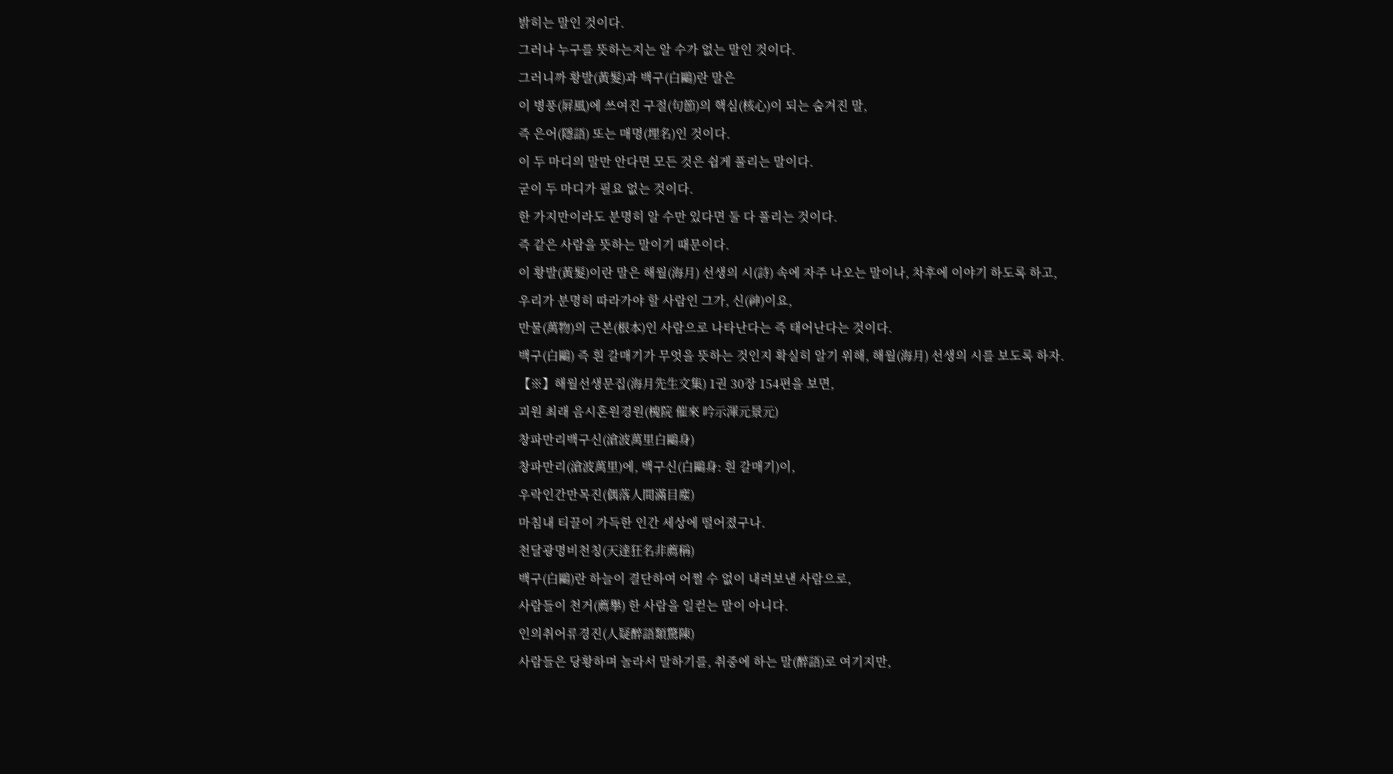밝히는 말인 것이다.
그러나 누구를 뜻하는지는 알 수가 없는 말인 것이다.
그러니까 황발(黃髮)과 백구(白鷗)란 말은
이 병풍(屛風)에 쓰여진 구절(句節)의 핵심(核心)이 되는 숨겨진 말,
즉 은어(隱語) 또는 매명(埋名)인 것이다.
이 두 마디의 말만 안다면 모든 것은 쉽게 풀리는 말이다.
굳이 두 마디가 필요 없는 것이다.
한 가지만이라도 분명히 알 수만 있다면 둘 다 풀리는 것이다.
즉 같은 사람을 뜻하는 말이기 때문이다.
이 황발(黃髮)이란 말은 해월(海月) 선생의 시(詩) 속에 자주 나오는 말이나, 차후에 이야기 하도록 하고,
우리가 분명히 따라가야 할 사람인 그가, 신(神)이요,
만물(萬物)의 근본(根本)인 사람으로 나타난다는 즉 태어난다는 것이다.
백구(白鷗) 즉 흰 갈매기가 무엇을 뜻하는 것인지 확실히 알기 위해, 해월(海月) 선생의 시를 보도록 하자.
【※】해월선생문집(海月先生文集) 1권 30장 154편을 보면,
괴원 최래 음시혼원경원(槐院 催來 吟示渾元景元)
창파만리백구신(滄波萬里白鷗身)
창파만리(滄波萬里)에, 백구신(白鷗身: 흰 갈매기)이,
우락인간만목진(偶落人間滿目塵)
마침내 티끌이 가득한 인간 세상에 떨어졌구나.
천달광명비천칭(天達狂名非薦稱)
백구(白鷗)란 하늘이 결단하여 어쩔 수 없이 내려보낸 사람으로,
사람들이 천거(薦擧) 한 사람을 일컫는 말이 아니다.
인의취어류경진(人疑醉語類驚陳)
사람들은 당황하며 놀라서 말하기를, 취중에 하는 말(醉語)로 여기지만,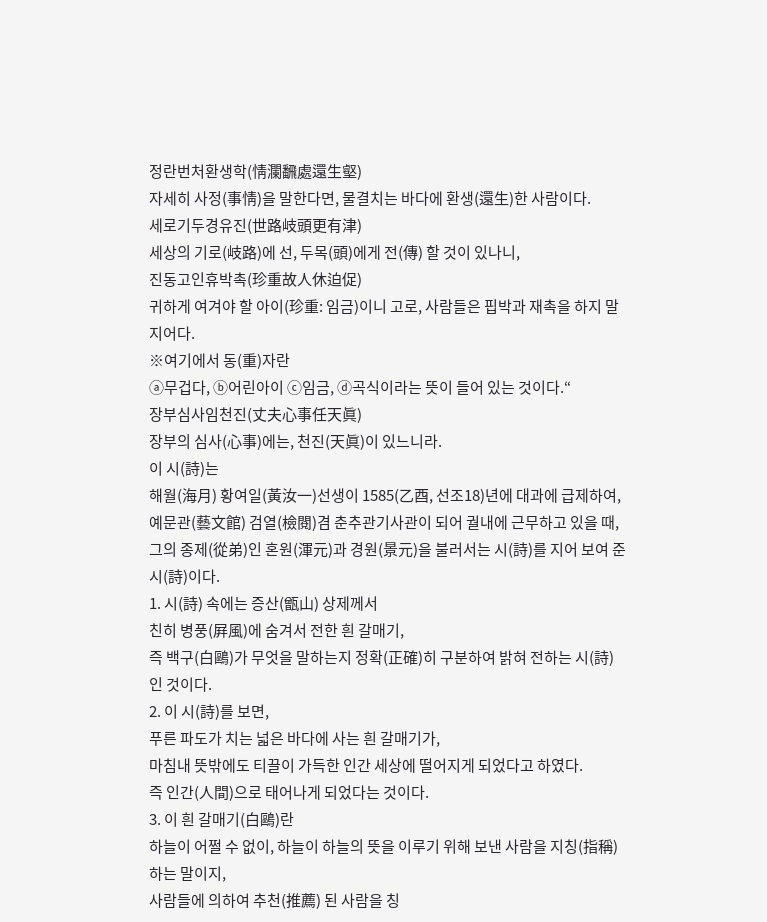정란번처환생학(情瀾飜處還生壑)
자세히 사정(事情)을 말한다면, 물결치는 바다에 환생(還生)한 사람이다.
세로기두경유진(世路岐頭更有津)
세상의 기로(岐路)에 선, 두목(頭)에게 전(傳) 할 것이 있나니,
진동고인휴박촉(珍重故人休迫促)
귀하게 여겨야 할 아이(珍重: 임금)이니 고로, 사람들은 핍박과 재촉을 하지 말지어다.
※여기에서 동(重)자란
ⓐ무겁다, ⓑ어린아이 ⓒ임금, ⓓ곡식이라는 뜻이 들어 있는 것이다.“
장부심사임천진(丈夫心事任天眞)
장부의 심사(心事)에는, 천진(天眞)이 있느니라.
이 시(詩)는
해월(海月) 황여일(黃汝一)선생이 1585(乙酉, 선조18)년에 대과에 급제하여,
예문관(藝文館) 검열(檢閱)겸 춘추관기사관이 되어 궐내에 근무하고 있을 때,
그의 종제(從弟)인 혼원(渾元)과 경원(景元)을 불러서는 시(詩)를 지어 보여 준 시(詩)이다.
1. 시(詩) 속에는 증산(甑山) 상제께서
친히 병풍(屛風)에 숨겨서 전한 흰 갈매기,
즉 백구(白鷗)가 무엇을 말하는지 정확(正確)히 구분하여 밝혀 전하는 시(詩)인 것이다.
2. 이 시(詩)를 보면,
푸른 파도가 치는 넓은 바다에 사는 흰 갈매기가,
마침내 뜻밖에도 티끌이 가득한 인간 세상에 떨어지게 되었다고 하였다.
즉 인간(人間)으로 태어나게 되었다는 것이다.
3. 이 흰 갈매기(白鷗)란
하늘이 어쩔 수 없이, 하늘이 하늘의 뜻을 이루기 위해 보낸 사람을 지칭(指稱) 하는 말이지,
사람들에 의하여 추천(推薦) 된 사람을 칭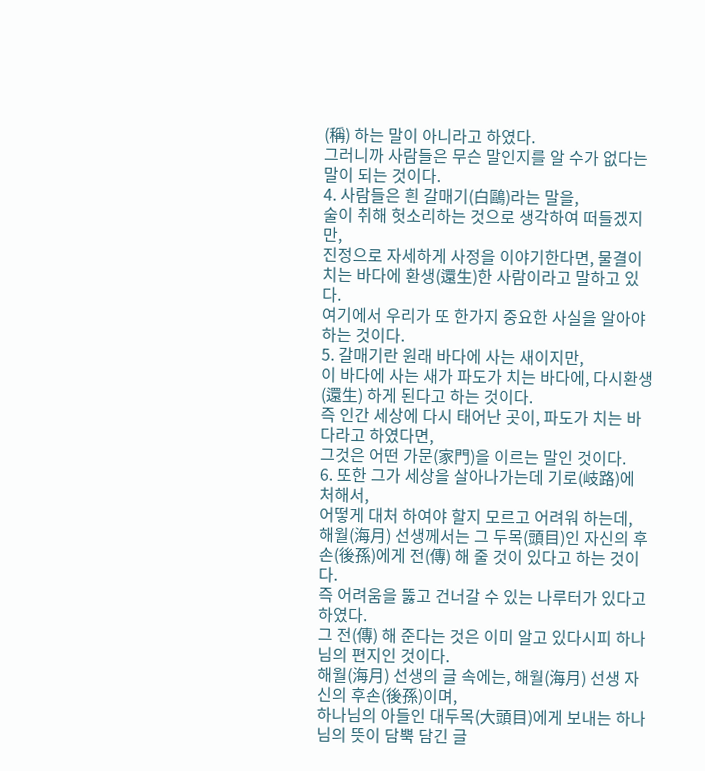(稱) 하는 말이 아니라고 하였다.
그러니까 사람들은 무슨 말인지를 알 수가 없다는 말이 되는 것이다.
4. 사람들은 흰 갈매기(白鷗)라는 말을,
술이 취해 헛소리하는 것으로 생각하여 떠들겠지만,
진정으로 자세하게 사정을 이야기한다면, 물결이 치는 바다에 환생(還生)한 사람이라고 말하고 있다.
여기에서 우리가 또 한가지 중요한 사실을 알아야 하는 것이다.
5. 갈매기란 원래 바다에 사는 새이지만,
이 바다에 사는 새가 파도가 치는 바다에, 다시환생(還生) 하게 된다고 하는 것이다.
즉 인간 세상에 다시 태어난 곳이, 파도가 치는 바다라고 하였다면,
그것은 어떤 가문(家門)을 이르는 말인 것이다.
6. 또한 그가 세상을 살아나가는데 기로(岐路)에 처해서,
어떻게 대처 하여야 할지 모르고 어려워 하는데,
해월(海月) 선생께서는 그 두목(頭目)인 자신의 후손(後孫)에게 전(傳) 해 줄 것이 있다고 하는 것이다.
즉 어려움을 뚫고 건너갈 수 있는 나루터가 있다고 하였다.
그 전(傳) 해 준다는 것은 이미 알고 있다시피 하나님의 편지인 것이다.
해월(海月) 선생의 글 속에는, 해월(海月) 선생 자신의 후손(後孫)이며,
하나님의 아들인 대두목(大頭目)에게 보내는 하나님의 뜻이 담뿍 담긴 글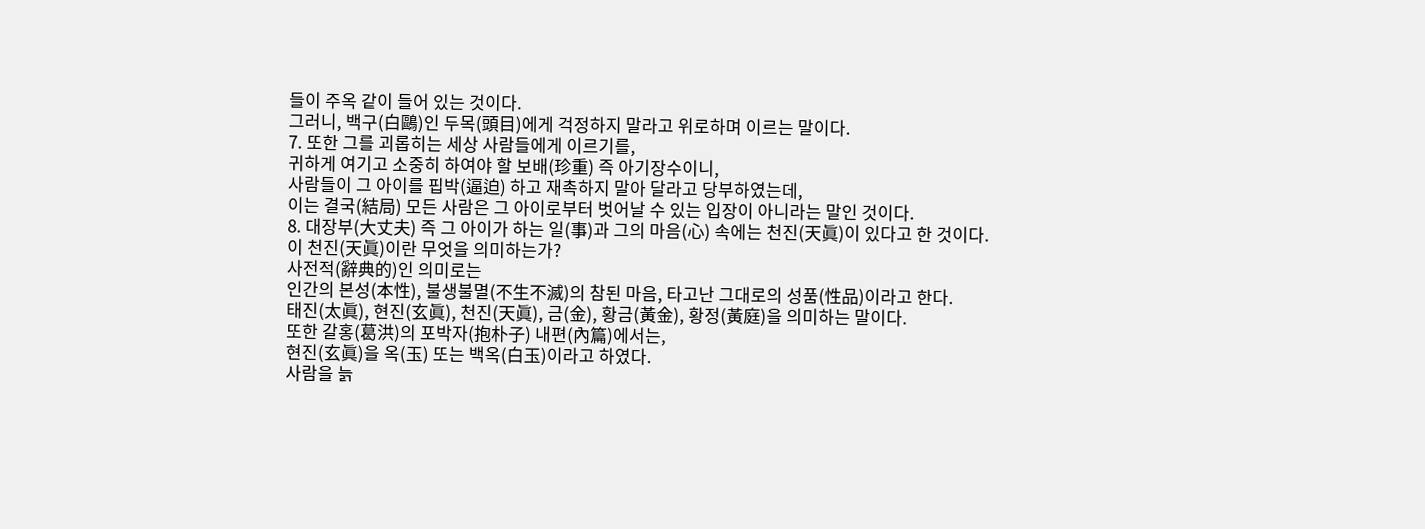들이 주옥 같이 들어 있는 것이다.
그러니, 백구(白鷗)인 두목(頭目)에게 걱정하지 말라고 위로하며 이르는 말이다.
7. 또한 그를 괴롭히는 세상 사람들에게 이르기를,
귀하게 여기고 소중히 하여야 할 보배(珍重) 즉 아기장수이니,
사람들이 그 아이를 핍박(逼迫) 하고 재촉하지 말아 달라고 당부하였는데,
이는 결국(結局) 모든 사람은 그 아이로부터 벗어날 수 있는 입장이 아니라는 말인 것이다.
8. 대장부(大丈夫) 즉 그 아이가 하는 일(事)과 그의 마음(心) 속에는 천진(天眞)이 있다고 한 것이다.
이 천진(天眞)이란 무엇을 의미하는가?
사전적(辭典的)인 의미로는
인간의 본성(本性), 불생불멸(不生不滅)의 참된 마음, 타고난 그대로의 성품(性品)이라고 한다.
태진(太眞), 현진(玄眞), 천진(天眞), 금(金), 황금(黃金), 황정(黃庭)을 의미하는 말이다.
또한 갈홍(葛洪)의 포박자(抱朴子) 내편(內篇)에서는,
현진(玄眞)을 옥(玉) 또는 백옥(白玉)이라고 하였다.
사람을 늙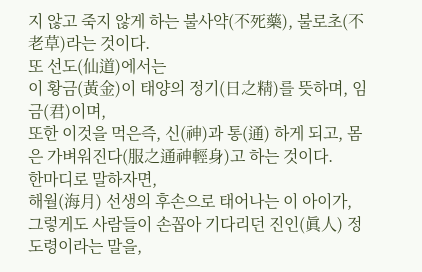지 않고 죽지 않게 하는 불사약(不死藥), 불로초(不老草)라는 것이다.
또 선도(仙道)에서는
이 황금(黃金)이 태양의 정기(日之精)를 뜻하며, 임금(君)이며,
또한 이것을 먹은즉, 신(神)과 통(通) 하게 되고, 몸은 가벼워진다(服之通神輕身)고 하는 것이다.
한마디로 말하자면,
해월(海月) 선생의 후손으로 태어나는 이 아이가,
그렇게도 사람들이 손꼽아 기다리던 진인(眞人) 정도령이라는 말을,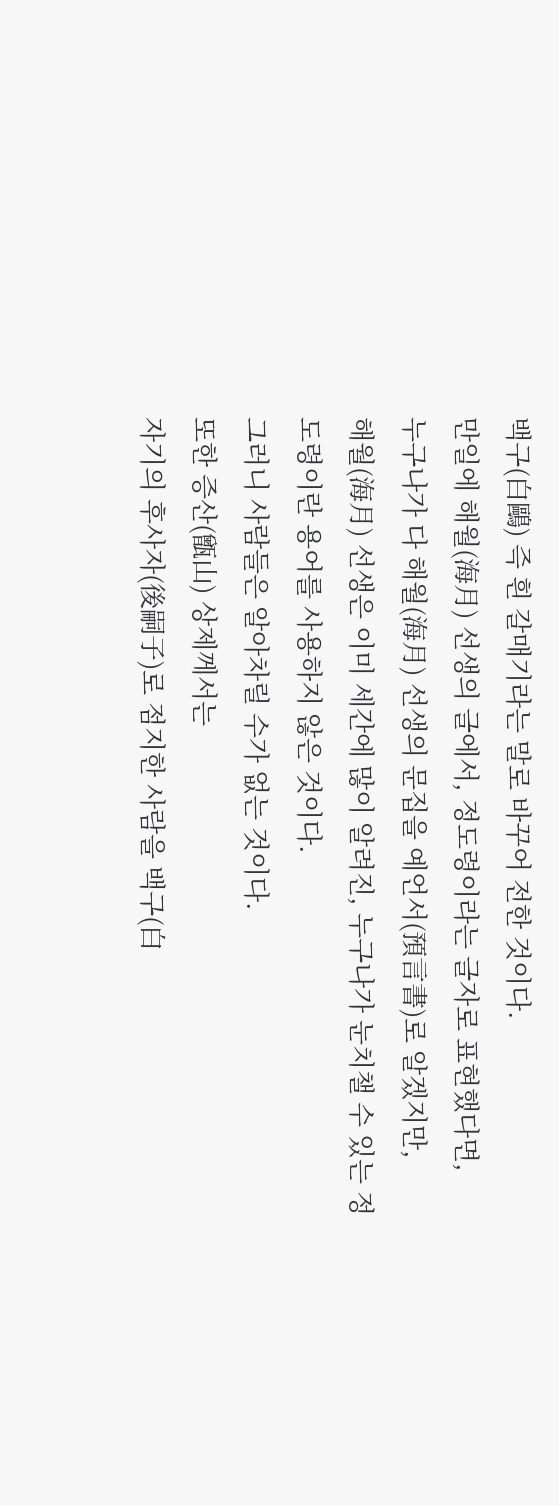백구(白鷗) 즉 흰 갈매기라는 말로 바꾸어 전한 것이다.
만일에 해월(海月) 선생의 글에서, 정도령이라는 글자로 표현했다면,
누구나가 다 해월(海月) 선생의 문집을 예언서(預言書)로 알겠지만,
해월(海月) 선생은 이미 세간에 많이 알려진, 누구나가 눈치챌 수 있는 정도령이란 용어를 사용하지 않은 것이다.
그러니 사람들은 알아차릴 수가 없는 것이다.
또한 증산(甑山) 상제께서는
자기의 후사자(後嗣子)로 점지한 사람을 백구(白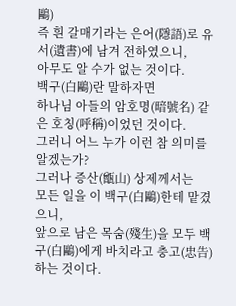鷗)
즉 흰 갈매기라는 은어(隱語)로 유서(遺書)에 남겨 전하였으니,
아무도 알 수가 없는 것이다.
백구(白鷗)란 말하자면
하나님 아들의 암호명(暗號名) 같은 호칭(呼稱)이었던 것이다.
그러니 어느 누가 이런 참 의미를 알겠는가?
그러나 증산(甑山) 상제께서는
모든 일을 이 백구(白鷗)한테 맡겼으니,
앞으로 남은 목숨(殘生)을 모두 백구(白鷗)에게 바치라고 충고(忠告)하는 것이다.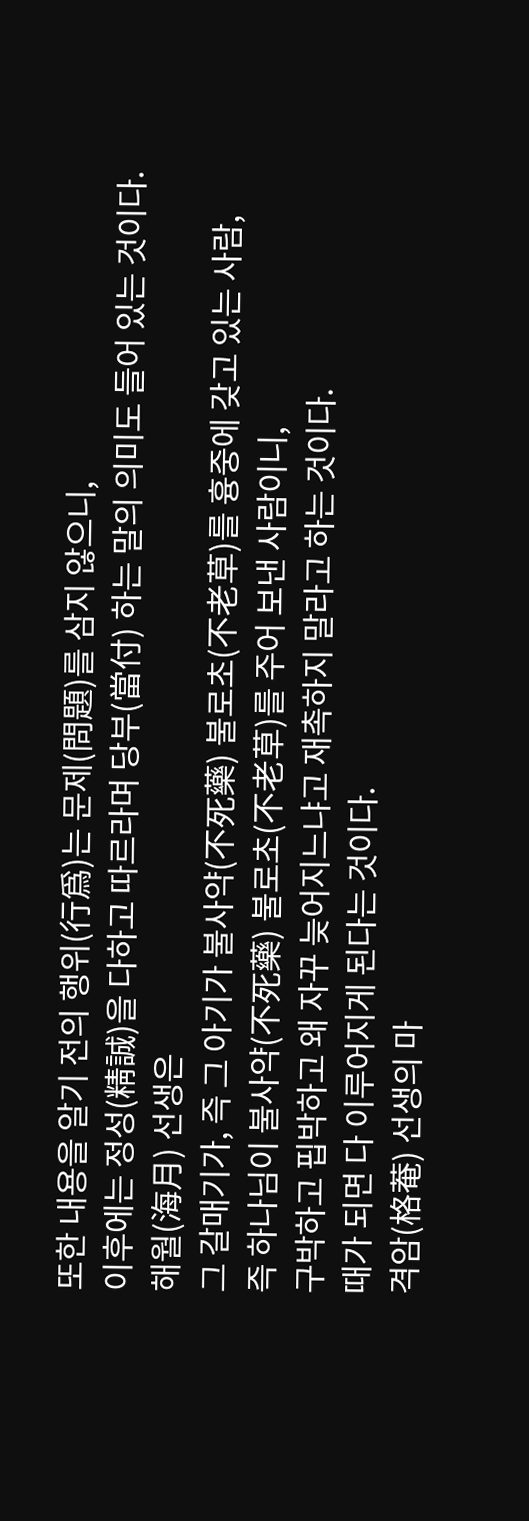또한 내용을 알기 전의 행위(行爲)는 문제(問題)를 삼지 않으니,
이후에는 정성(精誠)을 다하고 따르라며 당부(當付) 하는 말의 의미도 들어 있는 것이다.
해월(海月) 선생은
그 갈매기가, 즉 그 아기가 불사약(不死藥) 불로초(不老草)를 흉중에 갖고 있는 사람,
즉 하나님이 불사약(不死藥) 불로초(不老草)를 주어 보낸 사람이니,
구박하고 핍박하고 왜 자꾸 늦어지느냐고 재촉하지 말라고 하는 것이다.
때가 되면 다 이루어지게 된다는 것이다.
격암(格菴) 선생의 마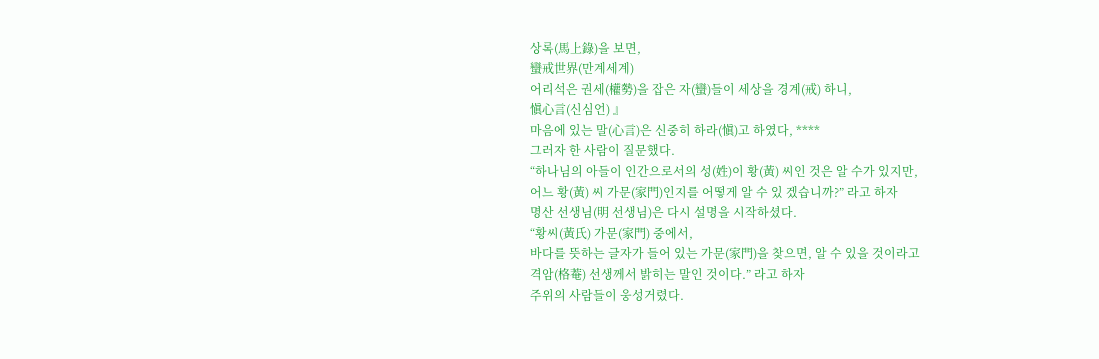상록(馬上錄)을 보면,
蠻戒世界(만계세계)
어리석은 권세(權勢)을 잡은 자(蠻)들이 세상을 경계(戒) 하니,
愼心言(신심언) 』
마음에 있는 말(心言)은 신중히 하라(愼)고 하였다, ****
그러자 한 사람이 질문했다.
“하나님의 아들이 인간으로서의 성(姓)이 황(黃) 씨인 것은 알 수가 있지만,
어느 황(黃) 씨 가문(家門)인지를 어떻게 알 수 있 겠습니까?” 라고 하자
명산 선생님(明 선생님)은 다시 설명을 시작하셨다.
“황씨(黃氏) 가문(家門) 중에서,
바다를 뜻하는 글자가 들어 있는 가문(家門)을 찾으면, 알 수 있을 것이라고
격암(格菴) 선생께서 밝히는 말인 것이다.” 라고 하자
주위의 사람들이 웅성거렸다.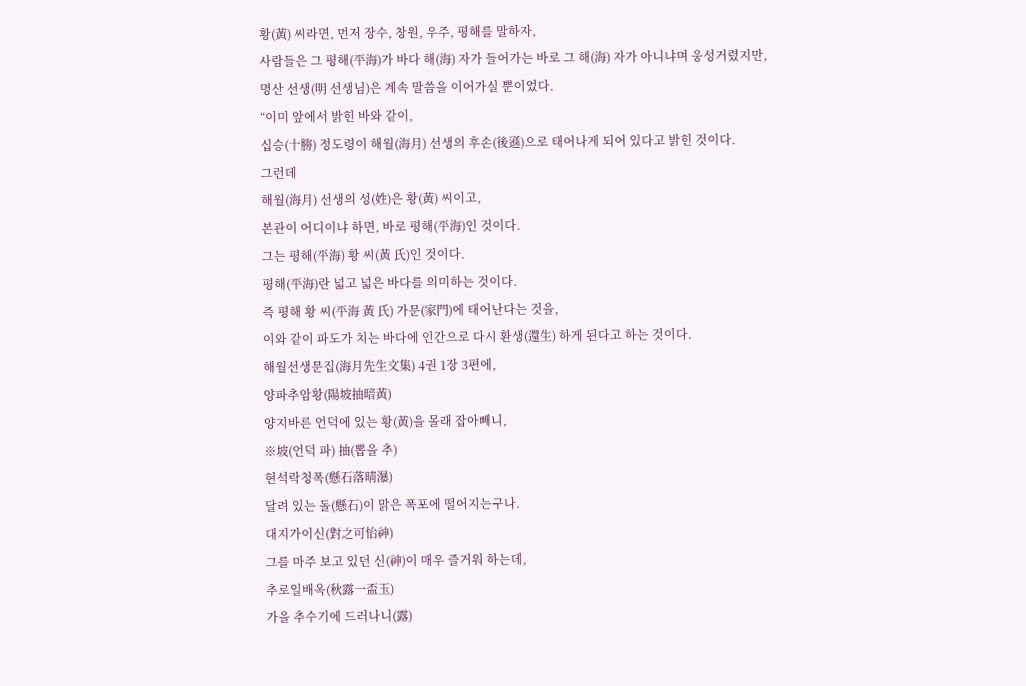황(黃) 씨라면, 먼저 장수, 창원, 우주, 평해를 말하자,
사람들은 그 평해(平海)가 바다 해(海) 자가 들어가는 바로 그 해(海) 자가 아니냐며 웅성거렸지만,
명산 선생(明 선생님)은 계속 말씀을 이어가실 뿐이었다.
“이미 앞에서 밝힌 바와 같이,
십승(十勝) 정도령이 해월(海月) 선생의 후손(後遜)으로 태어나게 되어 있다고 밝힌 것이다.
그런데
해월(海月) 선생의 성(姓)은 황(黃) 씨이고,
본관이 어디이냐 하면, 바로 평해(平海)인 것이다.
그는 평해(平海) 황 씨(黃 氏)인 것이다.
평해(平海)란 넓고 넓은 바다를 의미하는 것이다.
즉 평해 황 씨(平海 黃 氏) 가문(家門)에 태어난다는 것을,
이와 같이 파도가 치는 바다에 인간으로 다시 환생(還生) 하게 된다고 하는 것이다.
해월선생문집(海月先生文集) 4권 1장 3편에,
양파추암황(陽坡抽暗黃)
양지바른 언덕에 있는 황(黃)을 몰래 잡아빼니,
※坡(언덕 파) 抽(뽑을 추)
현석락청폭(懸石落晴瀑)
달려 있는 돌(懸石)이 맑은 폭포에 떨어지는구나.
대지가이신(對之可怡神)
그를 마주 보고 있던 신(神)이 매우 즐거워 하는데,
추로일배옥(秋露一盃玉)
가을 추수기에 드러나니(露)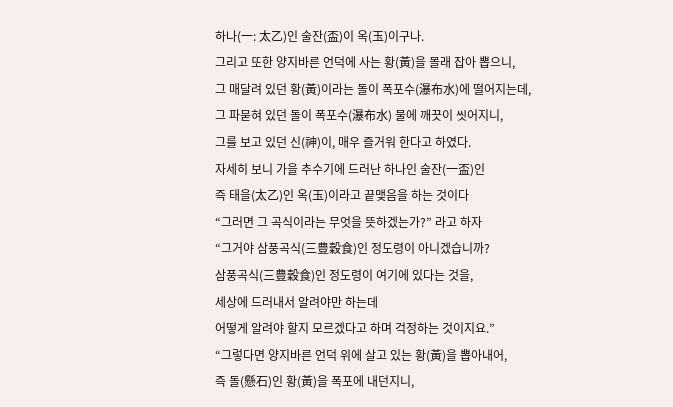하나(一: 太乙)인 술잔(盃)이 옥(玉)이구나.
그리고 또한 양지바른 언덕에 사는 황(黃)을 몰래 잡아 뽑으니,
그 매달려 있던 황(黃)이라는 돌이 폭포수(瀑布水)에 떨어지는데,
그 파묻혀 있던 돌이 폭포수(瀑布水) 물에 깨끗이 씻어지니,
그를 보고 있던 신(神)이, 매우 즐거워 한다고 하였다.
자세히 보니 가을 추수기에 드러난 하나인 술잔(一盃)인
즉 태을(太乙)인 옥(玉)이라고 끝맺음을 하는 것이다
“그러면 그 곡식이라는 무엇을 뜻하겠는가?” 라고 하자
“그거야 삼풍곡식(三豊穀食)인 정도령이 아니겠습니까?
삼풍곡식(三豊穀食)인 정도령이 여기에 있다는 것을,
세상에 드러내서 알려야만 하는데
어떻게 알려야 할지 모르겠다고 하며 걱정하는 것이지요.”
“그렇다면 양지바른 언덕 위에 살고 있는 황(黃)을 뽑아내어,
즉 돌(懸石)인 황(黃)을 폭포에 내던지니,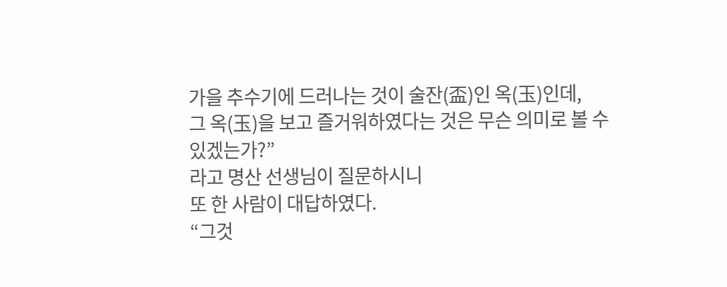가을 추수기에 드러나는 것이 술잔(盃)인 옥(玉)인데,
그 옥(玉)을 보고 즐거워하였다는 것은 무슨 의미로 볼 수 있겠는가?”
라고 명산 선생님이 질문하시니
또 한 사람이 대답하였다.
“그것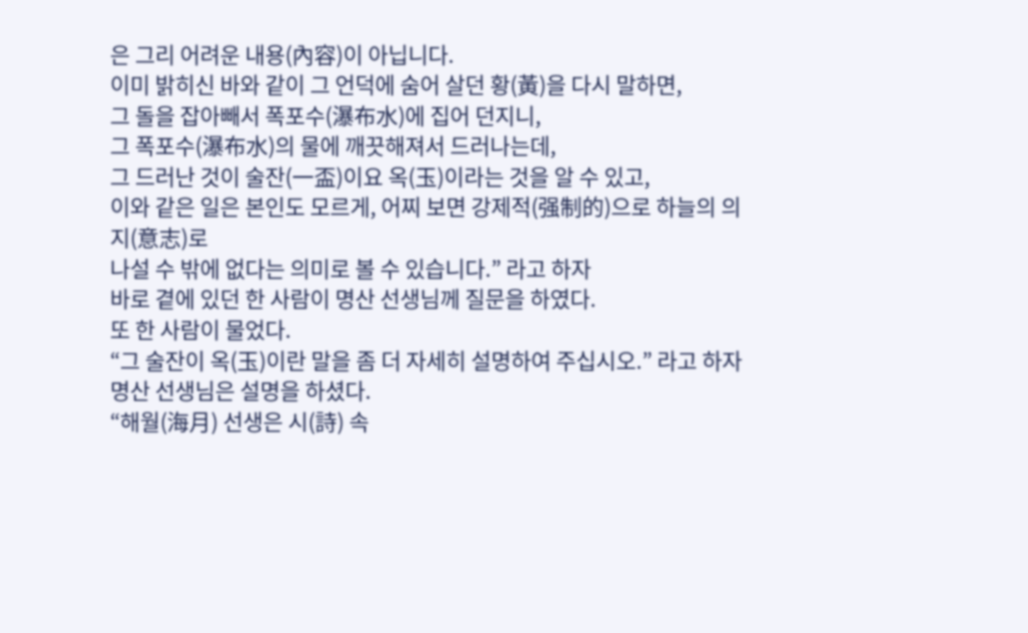은 그리 어려운 내용(內容)이 아닙니다.
이미 밝히신 바와 같이 그 언덕에 숨어 살던 황(黃)을 다시 말하면,
그 돌을 잡아빼서 폭포수(瀑布水)에 집어 던지니,
그 폭포수(瀑布水)의 물에 깨끗해져서 드러나는데,
그 드러난 것이 술잔(一盃)이요 옥(玉)이라는 것을 알 수 있고,
이와 같은 일은 본인도 모르게, 어찌 보면 강제적(强制的)으로 하늘의 의지(意志)로
나설 수 밖에 없다는 의미로 볼 수 있습니다.” 라고 하자
바로 곁에 있던 한 사람이 명산 선생님께 질문을 하였다.
또 한 사람이 물었다.
“그 술잔이 옥(玉)이란 말을 좀 더 자세히 설명하여 주십시오.” 라고 하자
명산 선생님은 설명을 하셨다.
“해월(海月) 선생은 시(詩) 속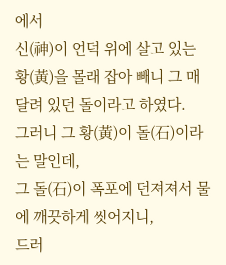에서
신(神)이 언덕 위에 살고 있는 황(黃)을 몰래 잡아 빼니 그 매달려 있던 돌이라고 하였다.
그러니 그 황(黃)이 돌(石)이라는 말인데,
그 돌(石)이 폭포에 던져져서 물에 깨끗하게 씻어지니,
드러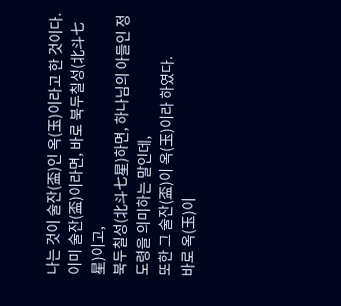나는 것이 술잔(盃)인 옥(玉)이라고 한 것이다.
이미 술잔(盃)이라면, 바로 북두칠성(北斗七星)이고,
북두칠성(北斗七星)하면, 하나님의 아들인 정도령을 의미하는 말인데,
또한 그 술잔(盃)이 옥(玉)이라 하였다.
바로 옥(玉)이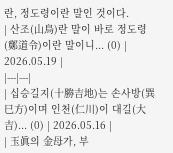란, 정도령이란 말인 것이다.
| 산조(山鳥)란 말이 바로 정도령(鄭道令)이란 말이니... (0) | 2026.05.19 |
|---|---|
| 십승길지(十勝吉地)는 손사방(巽巳方)이며 인천(仁川)이 대길(大吉)... (0) | 2026.05.16 |
| 玉眞의 金母가, 부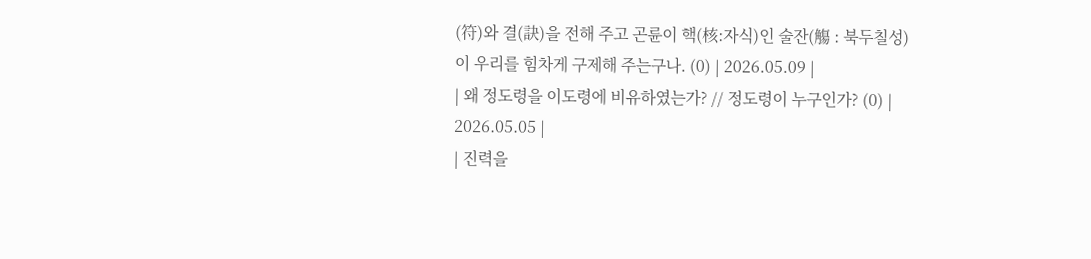(符)와 결(訣)을 전해 주고 곤륜이 핵(核:자식)인 술잔(觴 : 북두칠성)이 우리를 힘차게 구제해 주는구나. (0) | 2026.05.09 |
| 왜 정도령을 이도령에 비유하였는가? // 정도령이 누구인가? (0) | 2026.05.05 |
| 진력을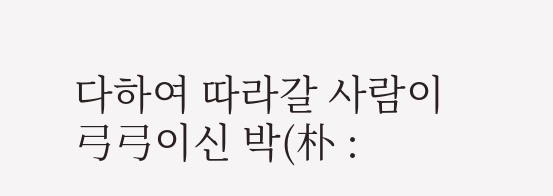다하여 따라갈 사람이 弓弓이신 박(朴 :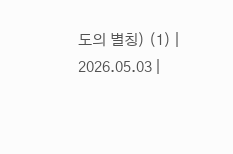도의 별칭) (1) | 2026.05.03 |